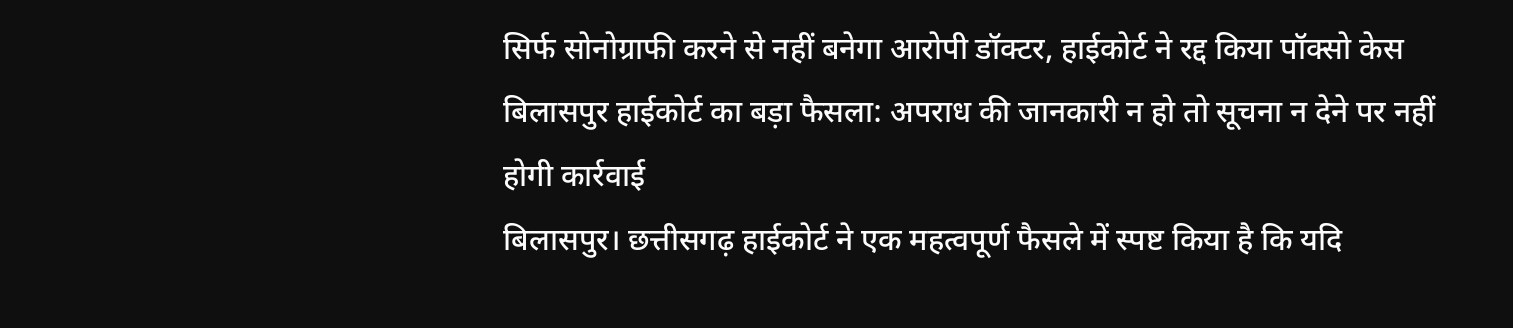सिर्फ सोनोग्राफी करने से नहीं बनेगा आरोपी डॉक्टर, हाईकोर्ट ने रद्द किया पॉक्सो केस
बिलासपुर हाईकोर्ट का बड़ा फैसला: अपराध की जानकारी न हो तो सूचना न देने पर नहीं होगी कार्रवाई
बिलासपुर। छत्तीसगढ़ हाईकोर्ट ने एक महत्वपूर्ण फैसले में स्पष्ट किया है कि यदि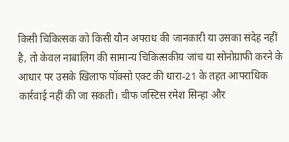किसी चिकित्सक को किसी यौन अपराध की जानकारी या उसका संदेह नहीं है, तो केवल नाबालिग की सामान्य चिकित्सकीय जांच या सोनोग्राफी करने के आधार पर उसके खिलाफ पॉक्सो एक्ट की धारा-21 के तहत आपराधिक कार्रवाई नहीं की जा सकती। चीफ जस्टिस रमेश सिन्हा और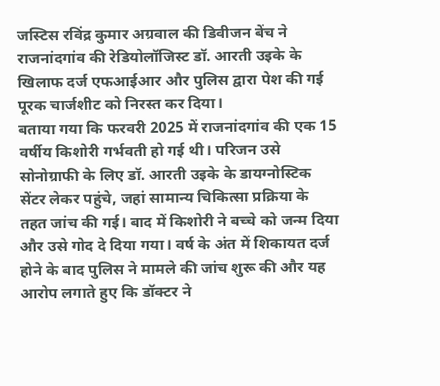जस्टिस रविंद्र कुमार अग्रवाल की डिवीजन बेंच ने राजनांदगांव की रेडियोलॉजिस्ट डॉ. आरती उइके के खिलाफ दर्ज एफआईआर और पुलिस द्वारा पेश की गई पूरक चार्जशीट को निरस्त कर दिया।
बताया गया कि फरवरी 2025 में राजनांदगांव की एक 15 वर्षीय किशोरी गर्भवती हो गई थी। परिजन उसे सोनोग्राफी के लिए डॉ. आरती उइके के डायग्नोस्टिक सेंटर लेकर पहुंचे, जहां सामान्य चिकित्सा प्रक्रिया के तहत जांच की गई। बाद में किशोरी ने बच्चे को जन्म दिया और उसे गोद दे दिया गया। वर्ष के अंत में शिकायत दर्ज होने के बाद पुलिस ने मामले की जांच शुरू की और यह आरोप लगाते हुए कि डॉक्टर ने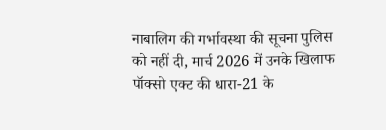नाबालिग की गर्भावस्था की सूचना पुलिस को नहीं दी, मार्च 2026 में उनके खिलाफ पॉक्सो एक्ट की धारा-21 के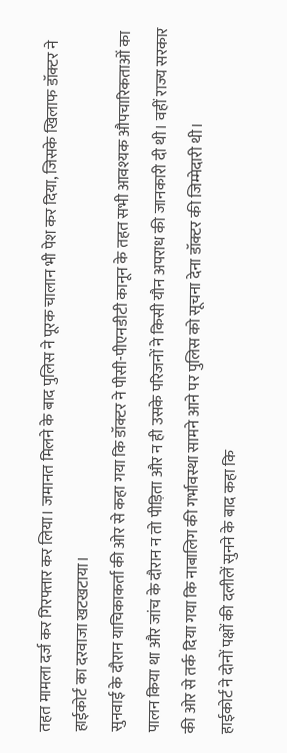तहत मामला दर्ज कर गिरफ्तार कर लिया। जमानत मिलने के बाद पुलिस ने पूरक चालान भी पेश कर दिया, जिसके खिलाफ डॉक्टर ने हाईकोर्ट का दरवाजा खटखटाया।
सुनवाई के दौरान याचिकाकर्ता की ओर से कहा गया कि डॉक्टर ने पीसी-पीएनडीटी कानून के तहत सभी आवश्यक औपचारिकताओं का पालन किया था और जांच के दौरान न तो पीड़िता और न ही उसके परिजनों ने किसी यौन अपराध की जानकारी दी थी। वहीं राज्य सरकार की ओर से तर्क दिया गया कि नाबालिग की गर्भावस्था सामने आने पर पुलिस को सूचना देना डॉक्टर की जिम्मेदारी थी।
हाईकोर्ट ने दोनों पक्षों की दलीलें सुनने के बाद कहा कि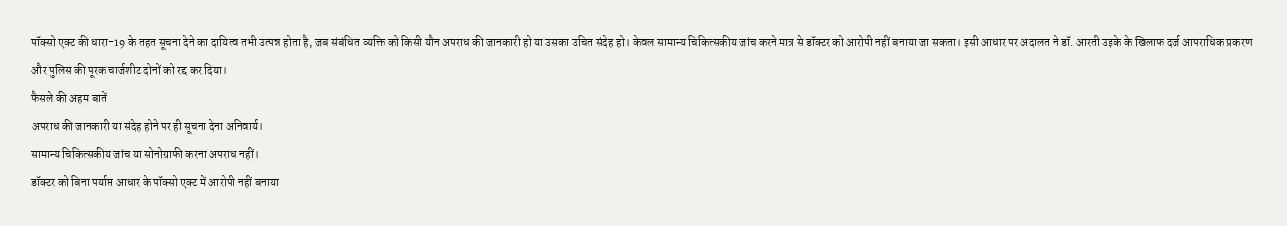पॉक्सो एक्ट की धारा-19 के तहत सूचना देने का दायित्व तभी उत्पन्न होता है, जब संबंधित व्यक्ति को किसी यौन अपराध की जानकारी हो या उसका उचित संदेह हो। केवल सामान्य चिकित्सकीय जांच करने मात्र से डॉक्टर को आरोपी नहीं बनाया जा सकता। इसी आधार पर अदालत ने डॉ. आरती उइके के खिलाफ दर्ज आपराधिक प्रकरण और पुलिस की पूरक चार्जशीट दोनों को रद्द कर दिया।
फैसले की अहम बातें
अपराध की जानकारी या संदेह होने पर ही सूचना देना अनिवार्य।
सामान्य चिकित्सकीय जांच या सोनोग्राफी करना अपराध नहीं।
डॉक्टर को बिना पर्याप्त आधार के पॉक्सो एक्ट में आरोपी नहीं बनाया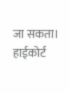जा सकता।
हाईकोर्ट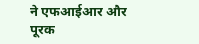ने एफआईआर और पूरक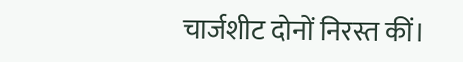चार्जशीट दोनों निरस्त कीं।